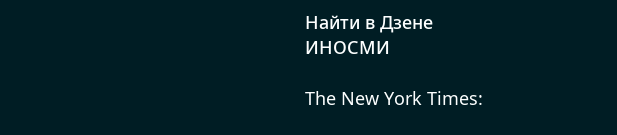Найти в Дзене
ИНОСМИ

The New York Times: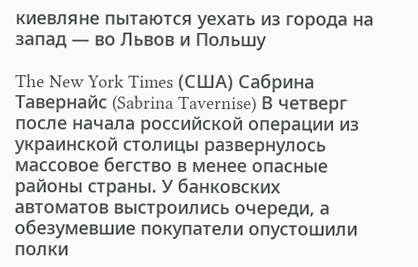киевляне пытаются уехать из города на запад — во Львов и Польшу

The New York Times (США) Сабрина Тавернайс (Sabrina Tavernise) В четверг после начала российской операции из украинской столицы развернулось массовое бегство в менее опасные районы страны. У банковских автоматов выстроились очереди, а обезумевшие покупатели опустошили полки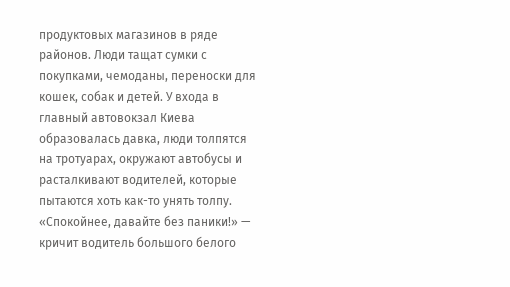продуктовых магазинов в ряде районов. Люди тащат сумки с покупками, чемоданы, переноски для кошек, собак и детей. У входа в главный автовокзал Киева образовалась давка, люди толпятся на тротуарах, окружают автобусы и расталкивают водителей, которые пытаются хоть как-то унять толпу. «Спокойнее, давайте без паники!» — кричит водитель большого белого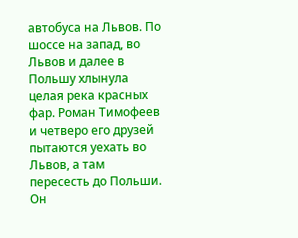автобуса на Львов. По шоссе на запад, во Львов и далее в Польшу хлынула целая река красных фар. Роман Тимофеев и четверо его друзей пытаются уехать во Львов, а там пересесть до Польши. Он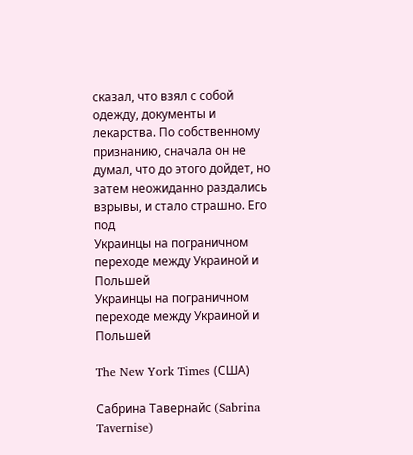сказал, что взял с собой одежду, документы и лекарства. По собственному признанию, сначала он не думал, что до этого дойдет, но затем неожиданно раздались взрывы, и стало страшно. Его под
Украинцы на пограничном переходе между Украиной и Польшей
Украинцы на пограничном переходе между Украиной и Польшей

The New York Times (США)

Сабрина Тавернайс (Sabrina Tavernise)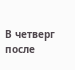В четверг после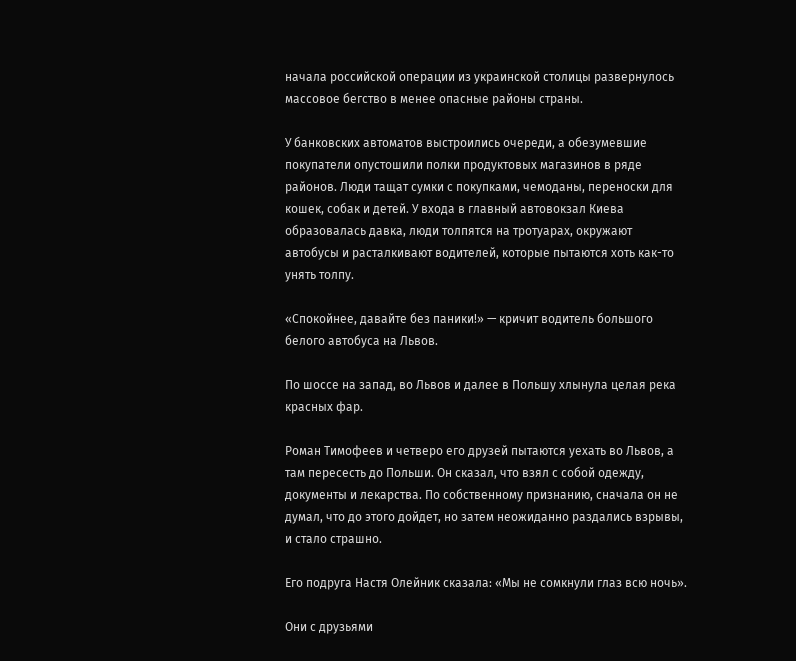начала российской операции из украинской столицы развернулось массовое бегство в менее опасные районы страны.

У банковских автоматов выстроились очереди, а обезумевшие покупатели опустошили полки продуктовых магазинов в ряде районов. Люди тащат сумки с покупками, чемоданы, переноски для кошек, собак и детей. У входа в главный автовокзал Киева образовалась давка, люди толпятся на тротуарах, окружают автобусы и расталкивают водителей, которые пытаются хоть как-то унять толпу.

«Спокойнее, давайте без паники!» — кричит водитель большого белого автобуса на Львов.

По шоссе на запад, во Львов и далее в Польшу хлынула целая река красных фар.

Роман Тимофеев и четверо его друзей пытаются уехать во Львов, а там пересесть до Польши. Он сказал, что взял с собой одежду, документы и лекарства. По собственному признанию, сначала он не думал, что до этого дойдет, но затем неожиданно раздались взрывы, и стало страшно.

Его подруга Настя Олейник сказала: «Мы не сомкнули глаз всю ночь».

Они с друзьями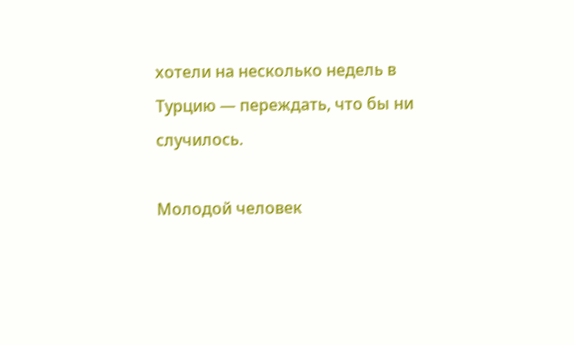хотели на несколько недель в Турцию — переждать, что бы ни случилось.

Молодой человек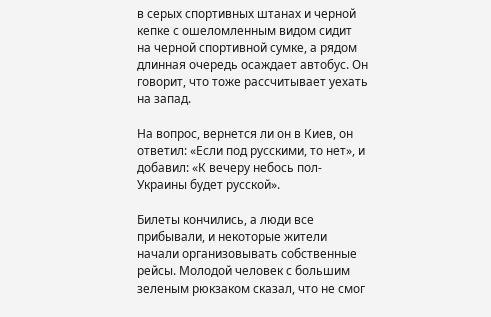в серых спортивных штанах и черной кепке с ошеломленным видом сидит на черной спортивной сумке, а рядом длинная очередь осаждает автобус. Он говорит, что тоже рассчитывает уехать на запад.

На вопрос, вернется ли он в Киев, он ответил: «Если под русскими, то нет», и добавил: «К вечеру небось пол-Украины будет русской».

Билеты кончились, а люди все прибывали, и некоторые жители начали организовывать собственные рейсы. Молодой человек с большим зеленым рюкзаком сказал, что не смог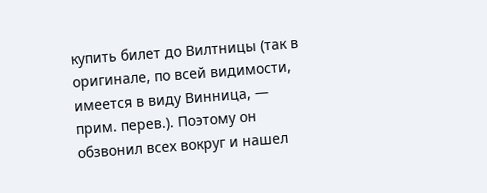купить билет до Вилтницы (так в оригинале, по всей видимости, имеется в виду Винница, — прим. перев.). Поэтому он обзвонил всех вокруг и нашел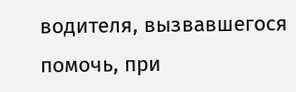водителя, вызвавшегося помочь, при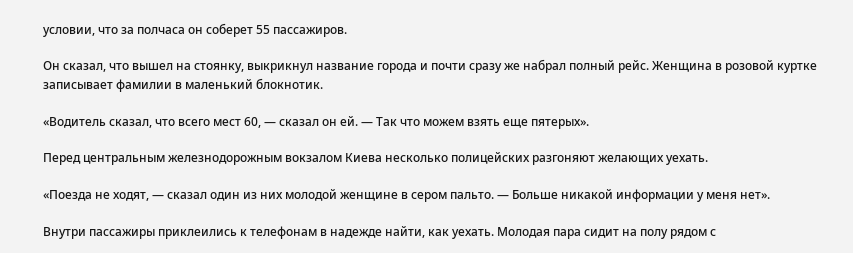условии, что за полчаса он соберет 55 пассажиров.

Он сказал, что вышел на стоянку, выкрикнул название города и почти сразу же набрал полный рейс. Женщина в розовой куртке записывает фамилии в маленький блокнотик.

«Водитель сказал, что всего мест 60, — сказал он ей. — Так что можем взять еще пятерых».

Перед центральным железнодорожным вокзалом Киева несколько полицейских разгоняют желающих уехать.

«Поезда не ходят, — сказал один из них молодой женщине в сером пальто. — Больше никакой информации у меня нет».

Внутри пассажиры приклеились к телефонам в надежде найти, как уехать. Молодая пара сидит на полу рядом с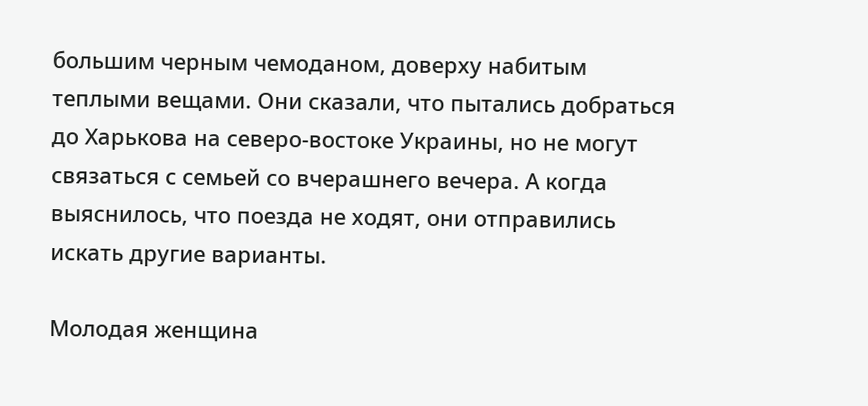большим черным чемоданом, доверху набитым теплыми вещами. Они сказали, что пытались добраться до Харькова на северо-востоке Украины, но не могут связаться с семьей со вчерашнего вечера. А когда выяснилось, что поезда не ходят, они отправились искать другие варианты.

Молодая женщина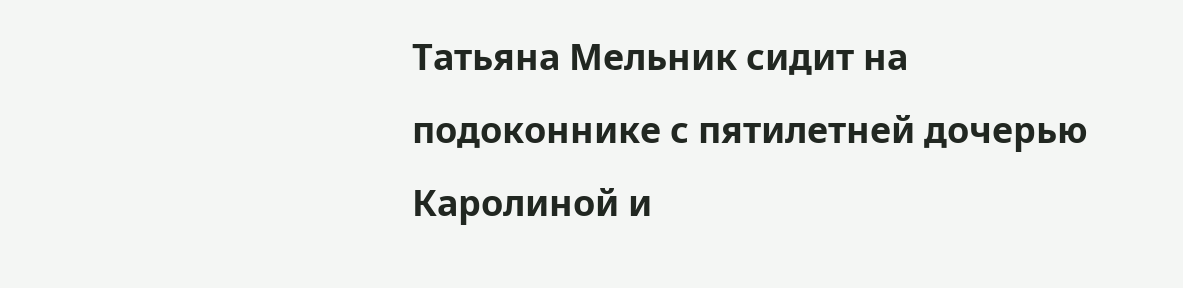Татьяна Мельник сидит на подоконнике с пятилетней дочерью Каролиной и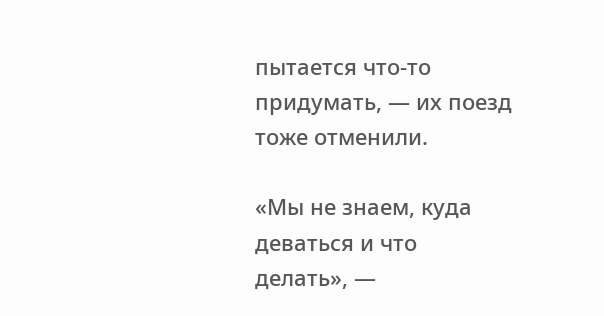пытается что-то придумать, — их поезд тоже отменили.

«Мы не знаем, куда деваться и что делать», —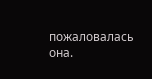пожаловалась она.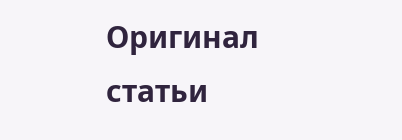Оригинал статьи